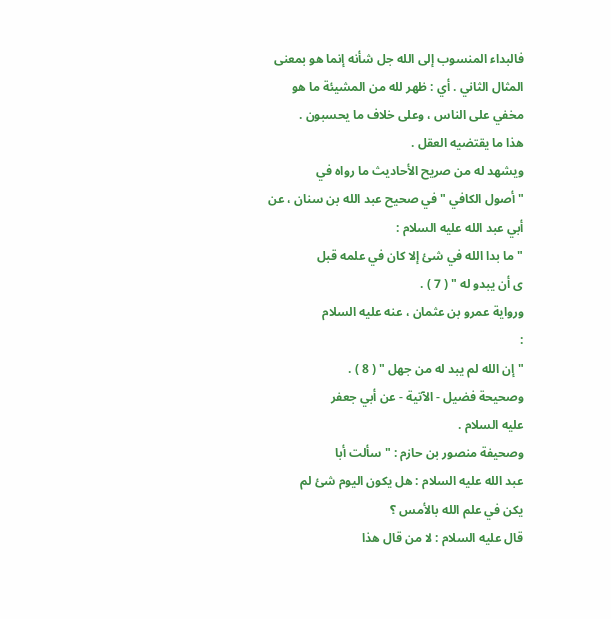فالبداء المنسوب إلى الله جل شأنه إنما هو بمعنى
المثال الثاني . أي : ظهر لله من المشيئة ما هو
مخفي على الناس ، وعلى خلاف ما يحسبون .
هذا ما يقتضيه العقل .
ويشهد له من صريح الأحاديث ما رواه في
" أصول الكافي " في صحيح عبد الله بن سنان ، عن
أبي عبد الله عليه السلام :
" ما بدا الله في شئ إلا كان في علمه قبل
ى أن يبدو له " ( 7 ) .
ورواية عمرو بن عثمان ، عنه عليه السلام
:
" إن الله لم يبد له من جهل " ( 8 ) .
وصحيحة فضيل - الآتية - عن أبي جعفر
عليه السلام .
وصحيفة منصور بن حازم : " سألت أبا
عبد الله عليه السلام : هل يكون اليوم شئ لم
يكن في علم الله بالأمس ؟
قال عليه السلام : لا من قال هذا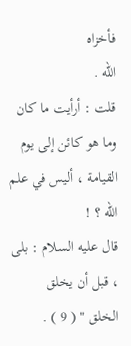فأخزاه
الله .
قلت : أرأيت ما كان وما هو كائن إلى يوم
القيامة ، أليس في علم الله ؟ !
قال عليه السلام : بلى ، قبل أن يخلق
الخلق " ( 9 ) .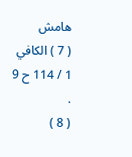هامش
( 7 ) الكافي 1 / 114 ح 9 .
( 8 )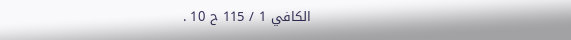الكافي 1 / 115 ح 10 .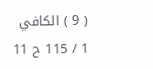( 9 ) الكافي 1 / 115 ح 11